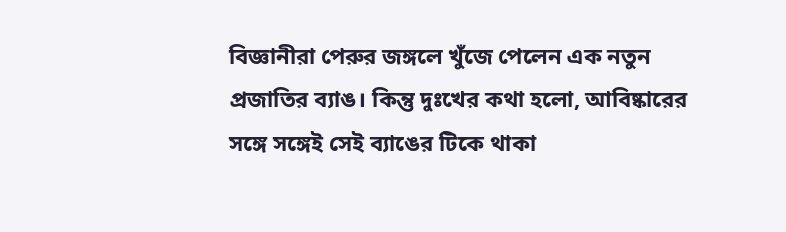বিজ্ঞানীরা পেরুর জঙ্গলে খুঁজে পেলেন এক নতুন প্রজাতির ব্যাঙ। কিন্তু দুঃখের কথা হলো, আবিষ্কারের সঙ্গে সঙ্গেই সেই ব্যাঙের টিকে থাকা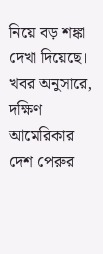নিয়ে বড় শঙ্কা দেখা দিয়েছে।
খবর অনুসারে, দক্ষিণ আমেরিকার দেশ পেরুর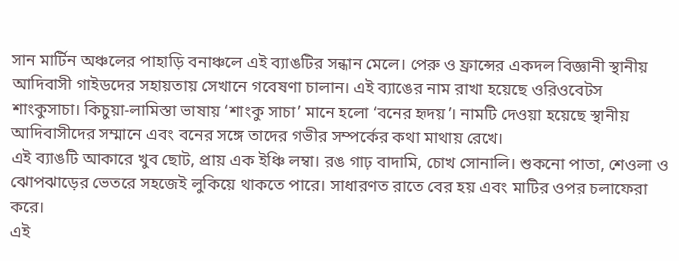সান মার্টিন অঞ্চলের পাহাড়ি বনাঞ্চলে এই ব্যাঙটির সন্ধান মেলে। পেরু ও ফ্রান্সের একদল বিজ্ঞানী স্থানীয় আদিবাসী গাইডদের সহায়তায় সেখানে গবেষণা চালান। এই ব্যাঙের নাম রাখা হয়েছে ওরিওবেটস শাংকুসাচা। কিচুয়া-লামিস্তা ভাষায় ‘শাংকু সাচা’ মানে হলো ‘বনের হৃদয়’। নামটি দেওয়া হয়েছে স্থানীয় আদিবাসীদের সম্মানে এবং বনের সঙ্গে তাদের গভীর সম্পর্কের কথা মাথায় রেখে।
এই ব্যাঙটি আকারে খুব ছোট, প্রায় এক ইঞ্চি লম্বা। রঙ গাঢ় বাদামি, চোখ সোনালি। শুকনো পাতা, শেওলা ও ঝোপঝাড়ের ভেতরে সহজেই লুকিয়ে থাকতে পারে। সাধারণত রাতে বের হয় এবং মাটির ওপর চলাফেরা করে।
এই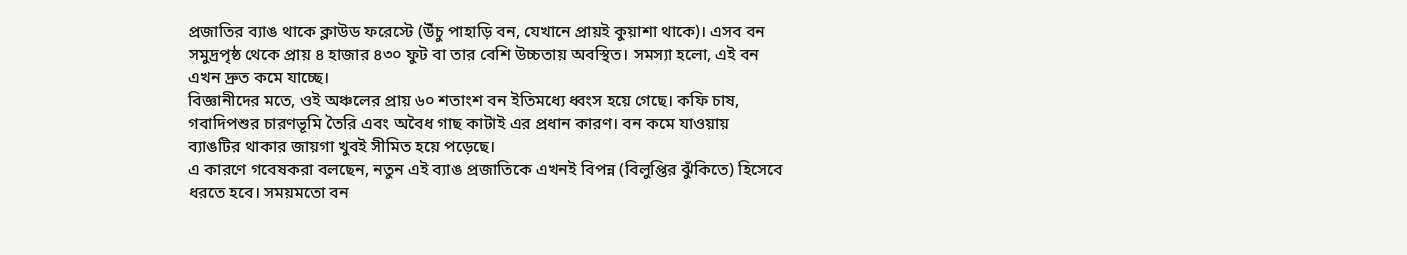প্রজাতির ব্যাঙ থাকে ক্লাউড ফরেস্টে (উঁচু পাহাড়ি বন, যেখানে প্রায়ই কুয়াশা থাকে)। এসব বন সমুদ্রপৃষ্ঠ থেকে প্রায় ৪ হাজার ৪৩০ ফুট বা তার বেশি উচ্চতায় অবস্থিত। সমস্যা হলো, এই বন এখন দ্রুত কমে যাচ্ছে।
বিজ্ঞানীদের মতে, ওই অঞ্চলের প্রায় ৬০ শতাংশ বন ইতিমধ্যে ধ্বংস হয়ে গেছে। কফি চাষ, গবাদিপশুর চারণভূমি তৈরি এবং অবৈধ গাছ কাটাই এর প্রধান কারণ। বন কমে যাওয়ায় ব্যাঙটির থাকার জায়গা খুবই সীমিত হয়ে পড়েছে।
এ কারণে গবেষকরা বলছেন, নতুন এই ব্যাঙ প্রজাতিকে এখনই বিপন্ন (বিলুপ্তির ঝুঁকিতে) হিসেবে ধরতে হবে। সময়মতো বন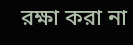রক্ষা করা না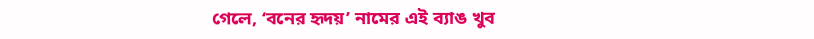গেলে, ‘বনের হৃদয়’ নামের এই ব্যাঙ খুব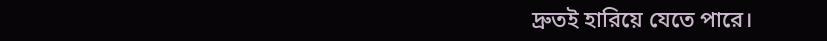দ্রুতই হারিয়ে যেতে পারে।